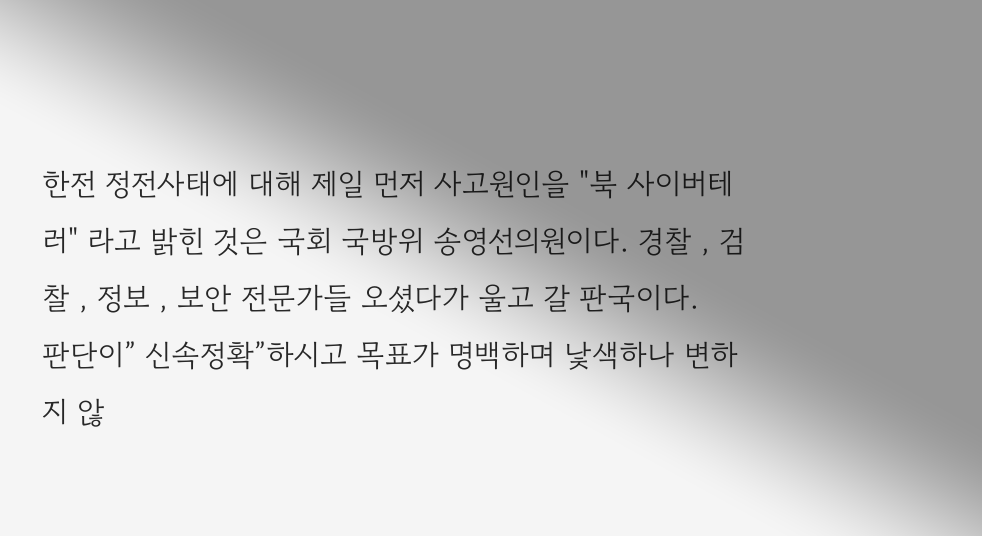한전 정전사태에 대해 제일 먼저 사고원인을 "북 사이버테러" 라고 밝힌 것은 국회 국방위 송영선의원이다. 경찰 , 검찰 , 정보 , 보안 전문가들 오셨다가 울고 갈 판국이다.
판단이” 신속정확”하시고 목표가 명백하며 낯색하나 변하지 않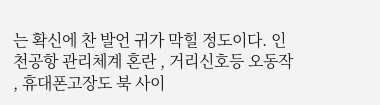는 확신에 찬 발언 귀가 막힐 정도이다. 인천공항 관리체계 혼란 , 거리신호등 오동작 , 휴대폰고장도 북 사이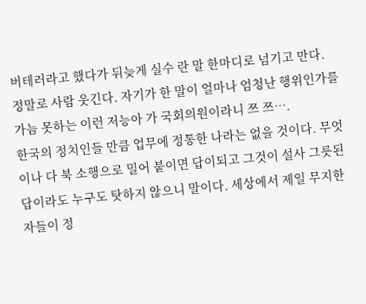버테러라고 했다가 뒤늦게 실수 란 말 한마디로 넘기고 만다. 정말로 사람 웃긴다. 자기가 한 말이 얼마나 엄청난 행위인가를 가늠 못하는 이런 저능아 가 국회의원이라니 쯔 쯔….
한국의 정치인들 만큼 업무에 정통한 나라는 없을 것이다. 무엇이나 다 북 소행으로 밀어 붙이면 답이되고 그것이 설사 그릇된 답이라도 누구도 탓하지 않으니 말이다. 세상에서 제일 무지한 자들이 정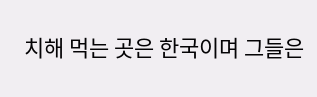치해 먹는 곳은 한국이며 그들은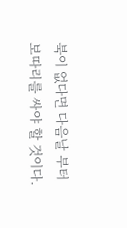북이 없다면 다음날 부터 보따리를 싸야 할 것이다.